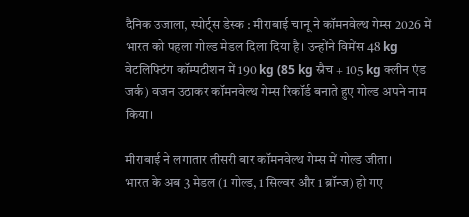दैनिक उजाला, स्पोर्ट्स डेस्क : मीराबाई चानू ने कॉमनवेल्थ गेम्स 2026 में भारत को पहला गोल्ड मेडल दिला दिया है। उन्होंने विमेंस 48 kg वेटलिफ्टिंग कॉम्पटीशन में 190 kg (85 kg स्नैच + 105 kg क्लीन एंड जर्क) वजन उठाकर कॉमनवेल्थ गेम्स रिकॉर्ड बनाते हुए गोल्ड अपने नाम किया।

मीराबाई ने लगातार तीसरी बार कॉमनवेल्थ गेम्स में गोल्ड जीता।
भारत के अब 3 मेडल (1 गोल्ड, 1 सिल्वर और 1 ब्रॉन्ज) हो गए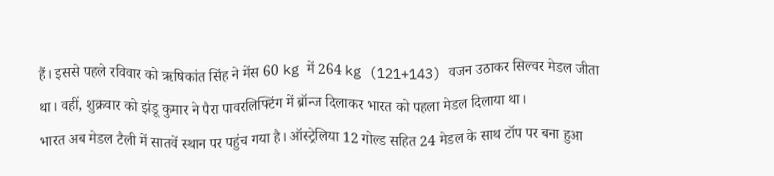हैं। इससे पहले रविवार को ऋषिकांत सिंह ने मेंस 60 kg में 264 kg (121+143) वजन उठाकर सिल्वर मेडल जीता था। वहीं, शुक्रवार को झंडू कुमार ने पैरा पावरलिफ्टिंग में ब्रॉन्ज दिलाकर भारत को पहला मेडल दिलाया था।
भारत अब मेडल टैली में सातवें स्थान पर पहुंच गया है। ऑस्ट्रेलिया 12 गोल्ड सहित 24 मेडल के साथ टॉप पर बना हुआ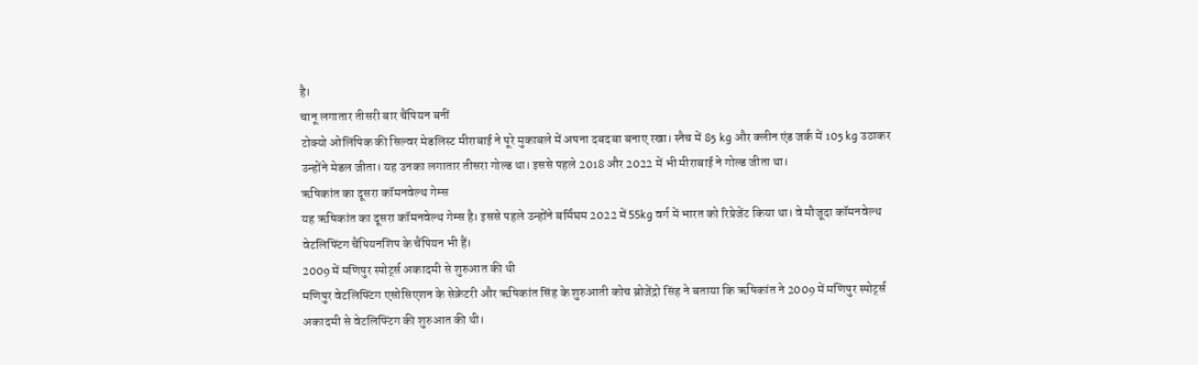है।
चानू लगातार तीसरी बार चैंपियन बनीं
टोक्यो ओलिंपिक की सिल्वर मेडलिस्ट मीराबाई ने पूरे मुकाबले में अपना दबदबा बनाए रखा। स्नैच में 85 kg और क्लीन एंड जर्क में 105 kg उठाकर उन्होंने मेडल जीता। यह उनका लगातार तीसरा गोल्ड था। इससे पहले 2018 और 2022 में भी मीराबाई ने गोल्ड जीता था।
ऋषिकांत का दूसरा कॉमनवेल्थ गेम्स
यह ऋषिकांत का दूसरा कॉमनवेल्थ गेम्स है। इससे पहले उन्होंने बर्मिंघम 2022 में 55kg वर्ग में भारत को रिप्रेजेंट किया था। वे मौजूदा कॉमनवेल्थ वेटलिफ्टिंग चैंपियनशिप के चैंपियन भी हैं।
2009 में मणिपुर स्पोर्ट्स अकादमी से शुरुआत की थी
मणिपुर वेटलिफ्टिंग एसोसिएशन के सेक्रेटरी और ऋषिकांत सिंह के शुरुआती कोच ब्रोजेंद्रो सिंह ने बताया कि ऋषिकांत ने 2009 में मणिपुर स्पोर्ट्स अकादमी से वेटलिफ्टिंग की शुरुआत की थी।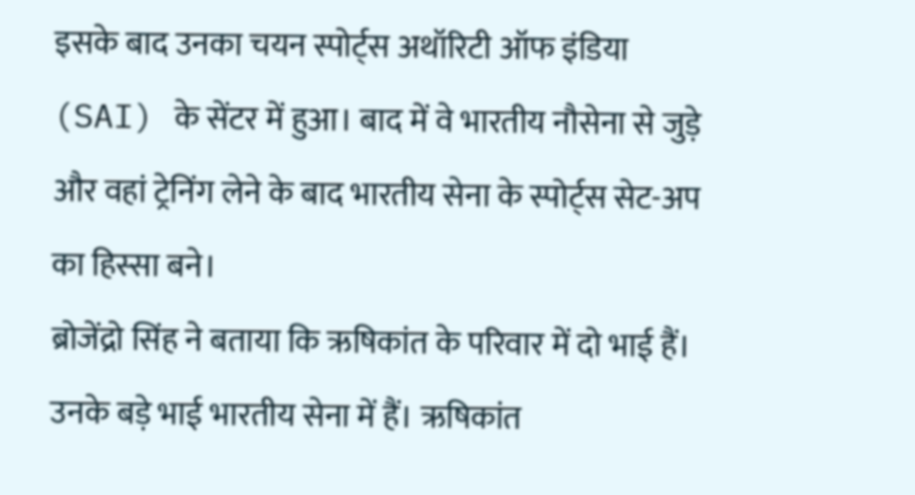इसके बाद उनका चयन स्पोर्ट्स अथॉरिटी ऑफ इंडिया (SAI) के सेंटर में हुआ। बाद में वे भारतीय नौसेना से जुड़े और वहां ट्रेनिंग लेने के बाद भारतीय सेना के स्पोर्ट्स सेट-अप का हिस्सा बने।
ब्रोजेंद्रो सिंह ने बताया कि ऋषिकांत के परिवार में दो भाई हैं। उनके बड़े भाई भारतीय सेना में हैं। ऋषिकांत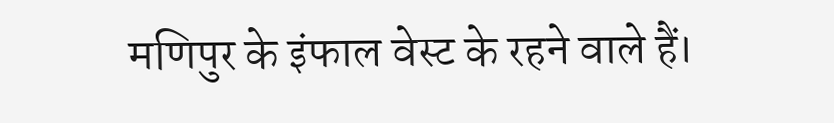मणिपुर के इंफाल वेस्ट के रहने वाले हैं।